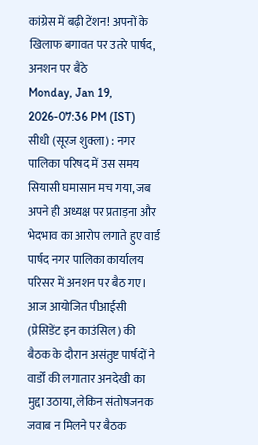कांग्रेस में बढ़ी टेंशन! अपनों के खिलाफ बगावत पर उतरे पार्षद, अनशन पर बैठे
Monday, Jan 19, 2026-07:36 PM (IST)
सीधी (सूरज शुक्ला) : नगर पालिका परिषद में उस समय सियासी घमासान मच गया, जब अपने ही अध्यक्ष पर प्रताड़ना और भेदभाव का आरोप लगाते हुए वार्ड पार्षद नगर पालिका कार्यालय परिसर में अनशन पर बैठ गए। आज आयोजित पीआईसी (प्रेसिडेंट इन काउंसिल) की बैठक के दौरान असंतुष्ट पार्षदों ने वार्डों की लगातार अनदेखी का मुद्दा उठाया, लेकिन संतोषजनक जवाब न मिलने पर बैठक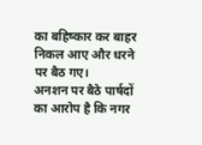का बहिष्कार कर बाहर निकल आए और धरने पर बैठ गए।
अनशन पर बैठे पार्षदों का आरोप है कि नगर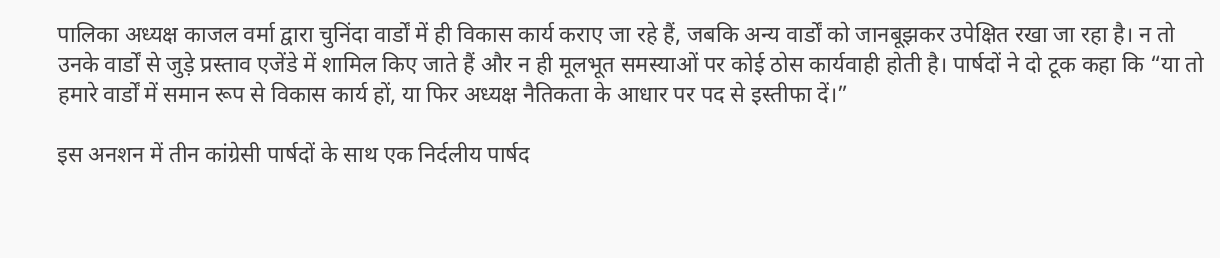पालिका अध्यक्ष काजल वर्मा द्वारा चुनिंदा वार्डों में ही विकास कार्य कराए जा रहे हैं, जबकि अन्य वार्डों को जानबूझकर उपेक्षित रखा जा रहा है। न तो उनके वार्डों से जुड़े प्रस्ताव एजेंडे में शामिल किए जाते हैं और न ही मूलभूत समस्याओं पर कोई ठोस कार्यवाही होती है। पार्षदों ने दो टूक कहा कि “या तो हमारे वार्डों में समान रूप से विकास कार्य हों, या फिर अध्यक्ष नैतिकता के आधार पर पद से इस्तीफा दें।”

इस अनशन में तीन कांग्रेसी पार्षदों के साथ एक निर्दलीय पार्षद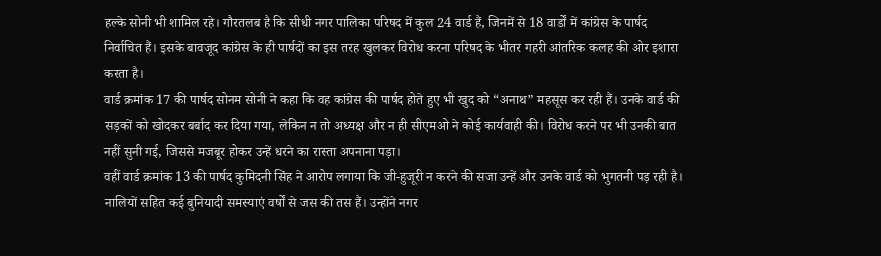हल्के सोनी भी शामिल रहे। गौरतलब है कि सीधी नगर पालिका परिषद में कुल 24 वार्ड हैं, जिनमें से 18 वार्डों में कांग्रेस के पार्षद निर्वाचित हैं। इसके बावजूद कांग्रेस के ही पार्षदों का इस तरह खुलकर विरोध करना परिषद के भीतर गहरी आंतरिक कलह की ओर इशारा करता है।
वार्ड क्रमांक 17 की पार्षद सोनम सोनी ने कहा कि वह कांग्रेस की पार्षद होते हुए भी खुद को “अनाथ” महसूस कर रही हैं। उनके वार्ड की सड़कों को खोदकर बर्बाद कर दिया गया, लेकिन न तो अध्यक्ष और न ही सीएमओ ने कोई कार्यवाही की। विरोध करने पर भी उनकी बात नहीं सुनी गई, जिससे मजबूर होकर उन्हें धरने का रास्ता अपनाना पड़ा।
वहीं वार्ड क्रमांक 13 की पार्षद कुमिदनी सिंह ने आरोप लगाया कि जी-हुजूरी न करने की सजा उन्हें और उनके वार्ड को भुगतनी पड़ रही है। नालियों सहित कई बुनियादी समस्याएं वर्षों से जस की तस हैं। उन्होंने नगर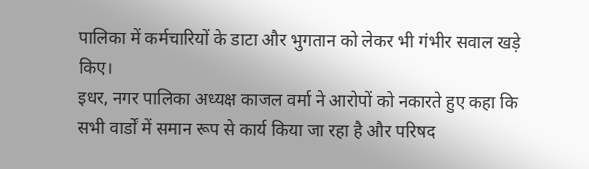पालिका में कर्मचारियों के डाटा और भुगतान को लेकर भी गंभीर सवाल खड़े किए।
इधर, नगर पालिका अध्यक्ष काजल वर्मा ने आरोपों को नकारते हुए कहा कि सभी वार्डों में समान रूप से कार्य किया जा रहा है और परिषद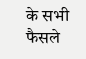के सभी फैसले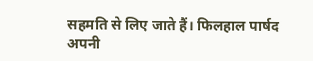सहमति से लिए जाते हैं। फिलहाल पार्षद अपनी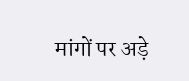मांगों पर अड़े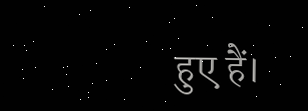हुए हैं।